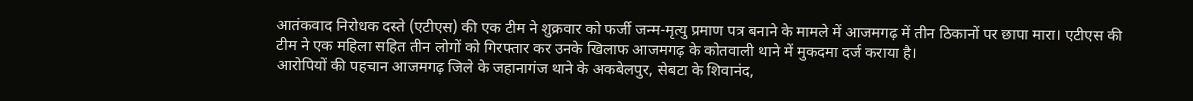आतंकवाद निरोधक दस्ते (एटीएस) की एक टीम ने शुक्रवार को फर्जी जन्म-मृत्यु प्रमाण पत्र बनाने के मामले में आजमगढ़ में तीन ठिकानों पर छापा मारा। एटीएस की टीम ने एक महिला सहित तीन लोगों को गिरफ्तार कर उनके खिलाफ आजमगढ़ के कोतवाली थाने में मुकदमा दर्ज कराया है।
आरोपियों की पहचान आजमगढ़ जिले के जहानागंज थाने के अकबेलपुर, सेबटा के शिवानंद,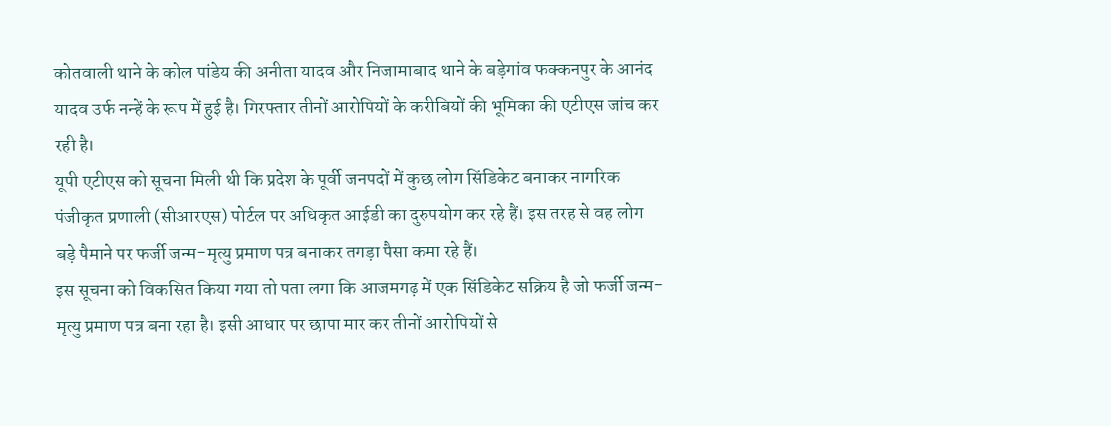कोतवाली थाने के कोल पांडेय की अनीता यादव और निजामाबाद थाने के बड़ेगांव फक्कनपुर के आनंद यादव उर्फ नन्हें के रूप में हुई है। गिरफ्तार तीनों आरोपियों के करीबियों की भूमिका की एटीएस जांच कर रही है।
यूपी एटीएस को सूचना मिली थी कि प्रदेश के पूर्वी जनपदों में कुछ लोग सिंडिकेट बनाकर नागरिक पंजीकृत प्रणाली (सीआरएस) पोर्टल पर अधिकृत आईडी का दुरुपयोग कर रहे हैं। इस तरह से वह लोग बड़े पैमाने पर फर्जी जन्म-मृत्यु प्रमाण पत्र बनाकर तगड़ा पैसा कमा रहे हैं।
इस सूचना को विकसित किया गया तो पता लगा कि आजमगढ़ में एक सिंडिकेट सक्रिय है जो फर्जी जन्म-मृत्यु प्रमाण पत्र बना रहा है। इसी आधार पर छापा मार कर तीनों आरोपियों से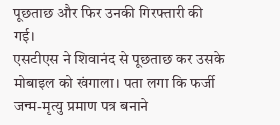पूछताछ और फिर उनकी गिरफ्तारी की गई।
एसटीएस ने शिवानंद से पूछताछ कर उसके मोबाइल को खंगाला। पता लगा कि फर्जी जन्म-मृत्यु प्रमाण पत्र बनाने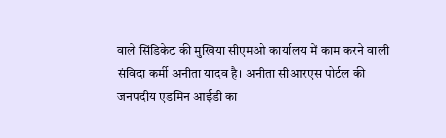वाले सिंडिकेट की मुखिया सीएमओ कार्यालय में काम करने वाली संविदा कर्मी अनीता यादव है। अनीता सीआरएस पोर्टल की जनपदीय एडमिन आईडी का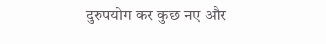दुरुपयोग कर कुछ नए और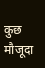कुछ मौजूदा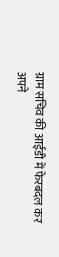ग्राम सचिव की आईडी में फेरबदल कर अपने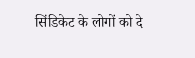सिंडिकेट के लोगों को दे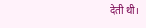देती थी।